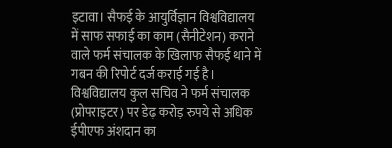इटावा। सैफई के आयुर्विज्ञान विश्वविद्यालय में साफ सफाई का काम (सैनीटेशन) कराने वाले फर्म संचालक के खिलाफ सैफई थाने में गबन की रिपोर्ट दर्ज कराई गई है। विश्वविद्यालय कुल सचिव ने फर्म संचालक (प्रोपराइटर) पर डेढ़ करोड़ रुपये से अधिक ईपीएफ अंशदान का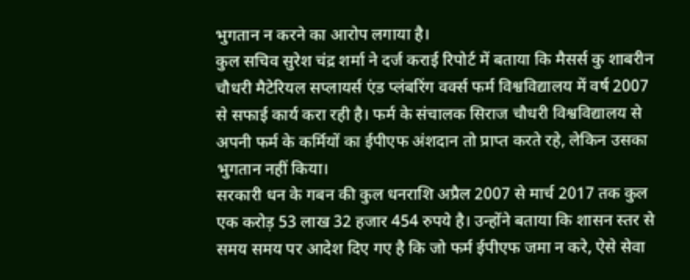भुगतान न करने का आरोप लगाया है।
कुल सचिव सुरेश चंद्र शर्मा ने दर्ज कराई रिपोर्ट में बताया कि मैसर्स कु शाबरीन चौधरी मैटेरियल सप्लायर्स एंड प्लंबरिंग वर्क्स फर्म विश्वविद्यालय में वर्ष 2007 से सफाई कार्य करा रही है। फर्म के संचालक सिराज चौधरी विश्वविद्यालय से अपनी फर्म के कर्मियों का ईपीएफ अंशदान तो प्राप्त करते रहे, लेकिन उसका भुगतान नहीं किया।
सरकारी धन के गबन की कुल धनराशि अप्रैल 2007 से मार्च 2017 तक कुल एक करोड़ 53 लाख 32 हजार 454 रुपये है। उन्होंने बताया कि शासन स्तर से समय समय पर आदेश दिए गए है कि जो फर्म ईपीएफ जमा न करे, ऐसे सेवा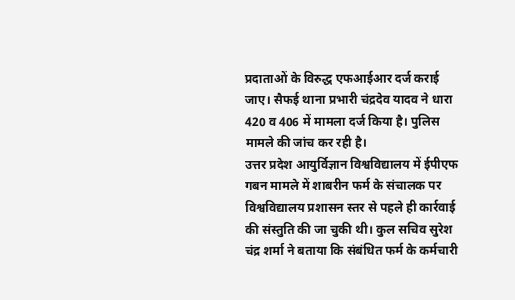प्रदाताओं के विरुद्ध एफआईआर दर्ज कराई जाए। सैफई थाना प्रभारी चंद्रदेव यादव ने धारा 420 व 406 में मामला दर्ज किया है। पुलिस मामले की जांच कर रही है।
उत्तर प्रदेश आयुर्विज्ञान विश्वविद्यालय में ईपीएफ गबन मामले में शाबरीन फर्म के संचालक पर विश्वविद्यालय प्रशासन स्तर से पहले ही कार्रवाई की संस्तुति की जा चुकी थी। कुल सचिव सुरेश चंद्र शर्मा ने बताया कि संबंधित फर्म के कर्मचारी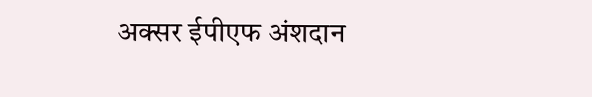अक्सर ईपीएफ अंशदान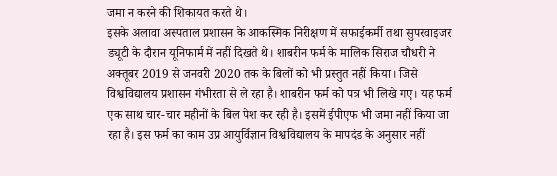जमा न करने की शिकायत करते थे।
इसके अलावा अस्पताल प्रशासन के आकस्मिक निरीक्षण में सफाईकर्मी तथा सुपरवाइजर ड्यूटी के दौरान यूनिफार्म में नहीं दिखते थे। शाबरीन फर्म के मालिक सिराज चौधरी ने अक्तूबर 2019 से जनवरी 2020 तक के बिलों को भी प्रस्तुत नहीं किया। जिसे विश्वविद्यालय प्रशासन गंभीरता से ले रहा है। शाबरीन फर्म को पत्र भी लिखे गए। यह फर्म एक साथ चार-चार महीनों के बिल पेश कर रही है। इसमें ईपीएफ भी जमा नहीं किया जा रहा है। इस फर्म का काम उप्र आयुर्विज्ञान विश्वविद्यालय के मापदंड के अनुसार नहीं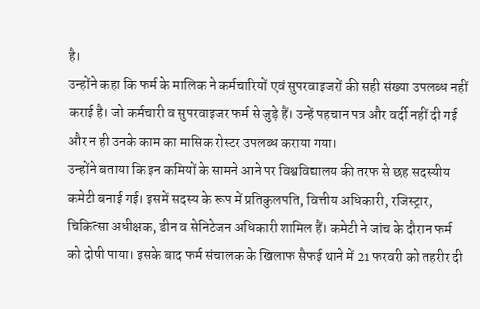है।
उन्होंने कहा कि फर्म के मालिक ने कर्मचारियों एवं सुपरवाइजरों की सही संख्या उपलब्ध नहीं कराई है। जो कर्मचारी व सुपरवाइजर फर्म से जुड़े हैं। उन्हें पहचान पत्र और वर्दी नहीं दी गई और न ही उनके काम का मासिक रोस्टर उपलब्ध कराया गया।
उन्होंने बताया कि इन कमियों के सामने आने पर विश्वविद्यालय की तरफ से छह सदस्यीय कमेटी बनाई गई। इसमें सदस्य के रूप में प्रतिकुलपति, वित्तीय अधिकारी, रजिस्ट्रार, चिकित्सा अधीक्षक, डीन व सेनिटेजन अधिकारी शामिल हैं। कमेटी ने जांच के दौरान फर्म को दोषी पाया। इसके बाद फर्म संचालक के खिलाफ सैफई थाने में 21 फरवरी को तहरीर दी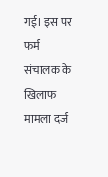गई। इस पर फर्म संचालक के खिलाफ मामला दर्ज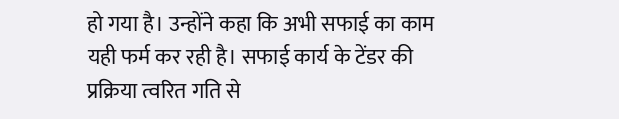हो गया है। उन्होंने कहा कि अभी सफाई का काम यही फर्म कर रही है। सफाई कार्य के टेंडर की प्रक्रिया त्वरित गति से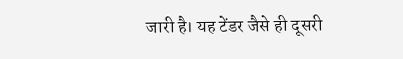जारी है। यह टेंडर जैसे ही दूसरी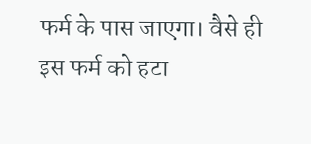फर्म के पास जाएगा। वैसे ही इस फर्म को हटा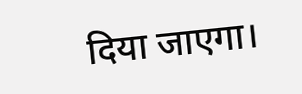दिया जाएगा।